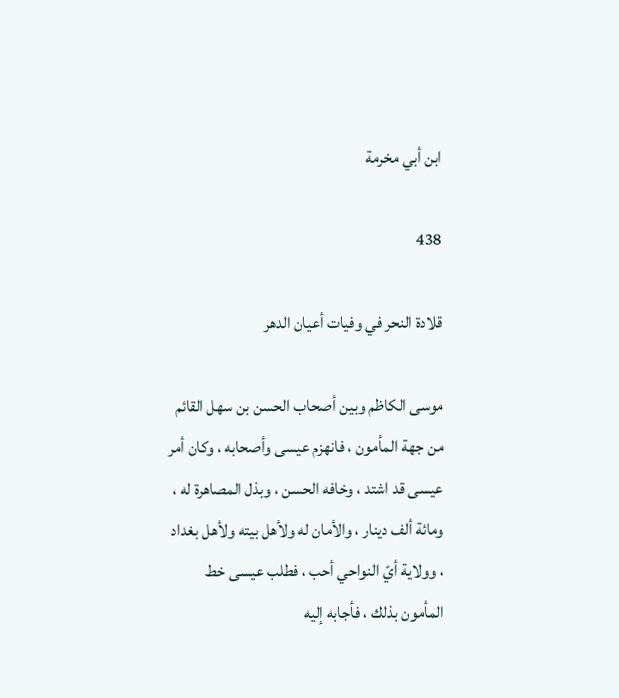ابن أبي مخرمة

438

قلادة النحر في وفيات أعيان الدهر

موسى الكاظم وبين أصحاب الحسن بن سهل القائم من جهة المأمون ، فانهزم عيسى وأصحابه ، وكان أمر عيسى قد اشتد ، وخافه الحسن ، وبذل المصاهرة له ، ومائة ألف دينار ، والأمان له ولأهل بيته ولأهل بغداد ، وولاية أيّ النواحي أحب ، فطلب عيسى خط المأمون بذلك ، فأجابه إليه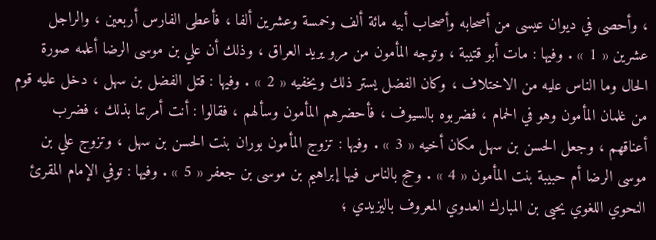، وأحصى في ديوان عيسى من أصحابه وأصحاب أبيه مائة ألف وخمسة وعشرين ألفا ، فأعطى الفارس أربعين ، والراجل عشرين « 1 » . وفيها : مات أبو قتيبة ، وتوجه المأمون من مرو يريد العراق ، وذلك أن علي بن موسى الرضا أعلمه صورة الحال وما الناس عليه من الاختلاف ، وكان الفضل يستر ذلك ويخفيه « 2 » . وفيها : قتل الفضل بن سهل ، دخل عليه قوم من غلمان المأمون وهو في الحمام ، فضربوه بالسيوف ، فأحضرهم المأمون وسألهم ، فقالوا : أنت أمرتنا بذلك ، فضرب أعناقهم ، وجعل الحسن بن سهل مكان أخيه « 3 » . وفيها : تزوج المأمون بوران بنت الحسن بن سهل ، وتزوج علي بن موسى الرضا أم حبيبة بنت المأمون « 4 » . وحج بالناس فيها إبراهيم بن موسى بن جعفر « 5 » . وفيها : توفي الإمام المقرئ النحوي اللغوي يحيى بن المبارك العدوي المعروف باليزيدي ؛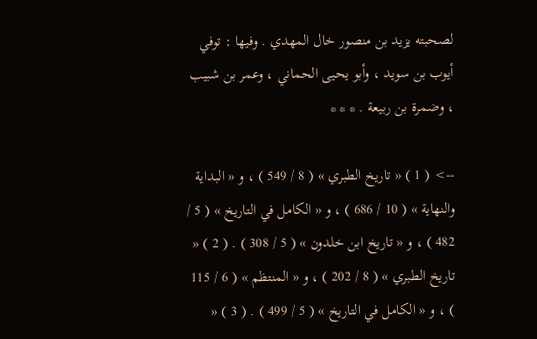لصحبته يزيد بن منصور خال المهدي . وفيها : توفي أيوب بن سويد ، وأبو يحيى الحماني ، وعمر بن شبيب ، وضمرة بن ربيعة . * * *

--> ( 1 ) « تاريخ الطبري » ( 8 / 549 ) ، و « البداية والنهاية » ( 10 / 686 ) ، و « الكامل في التاريخ » ( 5 / 482 ) ، و « تاريخ ابن خلدون » ( 5 / 308 ) . ( 2 ) « تاريخ الطبري » ( 8 / 202 ) ، و « المنتظم » ( 6 / 115 ) ، و « الكامل في التاريخ » ( 5 / 499 ) . ( 3 ) «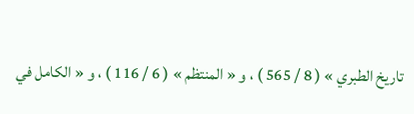تاريخ الطبري » ( 8 / 565 ) ، و « المنتظم » ( 6 / 116 ) ، و « الكامل في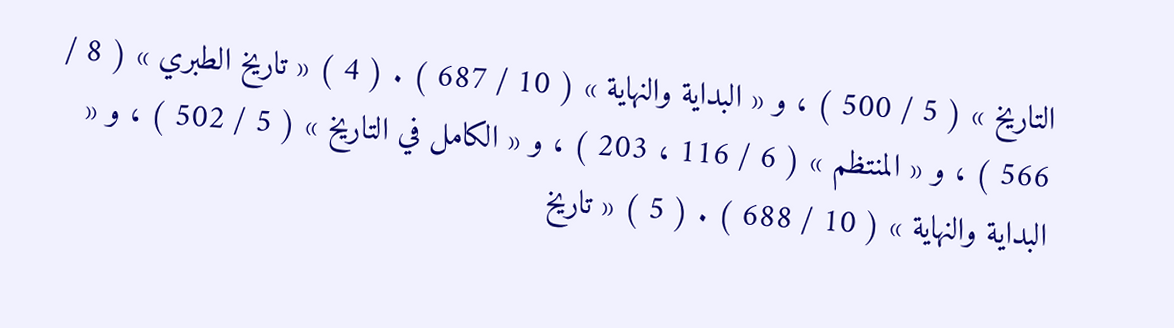التاريخ » ( 5 / 500 ) ، و « البداية والنهاية » ( 10 / 687 ) . ( 4 ) « تاريخ الطبري » ( 8 / 566 ) ، و « المنتظم » ( 6 / 116 ، 203 ) ، و « الكامل في التاريخ » ( 5 / 502 ) ، و « البداية والنهاية » ( 10 / 688 ) . ( 5 ) « تاريخ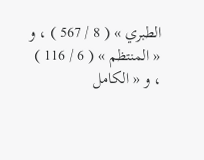الطبري » ( 8 / 567 ) ، و « المنتظم » ( 6 / 116 ) ، و « الكامل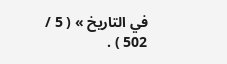في التاريخ » ( 5 / 502 ) .